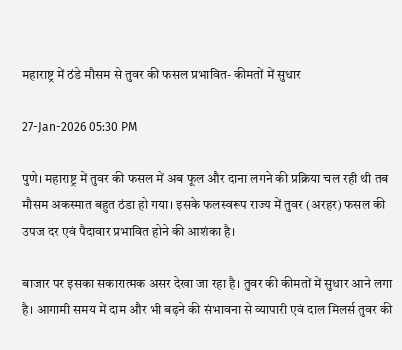महाराष्ट्र में ठंडे मौसम से तुवर की फसल प्रभावित- कीमतों में सुधार

27-Jan-2026 05:30 PM

पुणे। महाराष्ट्र में तुवर की फसल में अब फूल और दाना लगने की प्रक्रिया चल रही थी तब मौसम अकस्मात बहुत ठंडा हो गया। इसके फलस्वरूप राज्य में तुवर (अरहर) फसल की उपज दर एवं पैदावार प्रभावित होने की आशंका है।

बाजार पर इसका सकारात्मक असर देखा जा रहा है। तुवर की कीमतों में सुधार आने लगा है। आगामी समय में दाम और भी बढ़ने की संभावना से व्यापारी एवं दाल मिलर्स तुवर की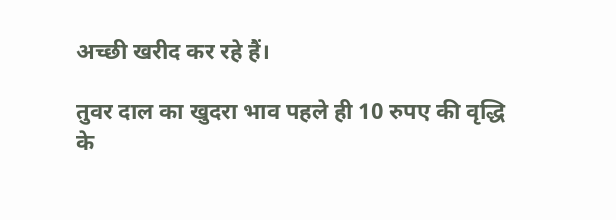अच्छी खरीद कर रहे हैं।

तुवर दाल का खुदरा भाव पहले ही 10 रुपए की वृद्धि के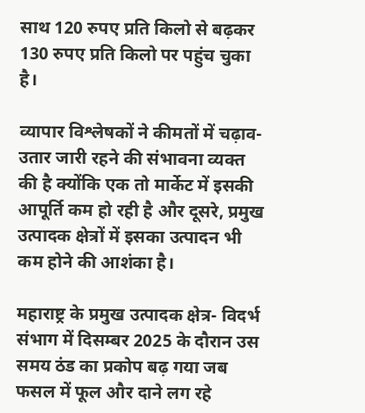साथ 120 रुपए प्रति किलो से बढ़कर 130 रुपए प्रति किलो पर पहुंच चुका है।

व्यापार विश्लेषकों ने कीमतों में चढ़ाव-उतार जारी रहने की संभावना व्यक्त की है क्योंकि एक तो मार्केट में इसकी आपूर्ति कम हो रही है और दूसरे, प्रमुख उत्पादक क्षेत्रों में इसका उत्पादन भी कम होने की आशंका है।

महाराष्ट्र के प्रमुख उत्पादक क्षेत्र- विदर्भ संभाग में दिसम्बर 2025 के दौरान उस समय ठंड का प्रकोप बढ़ गया जब फसल में फूल और दाने लग रहे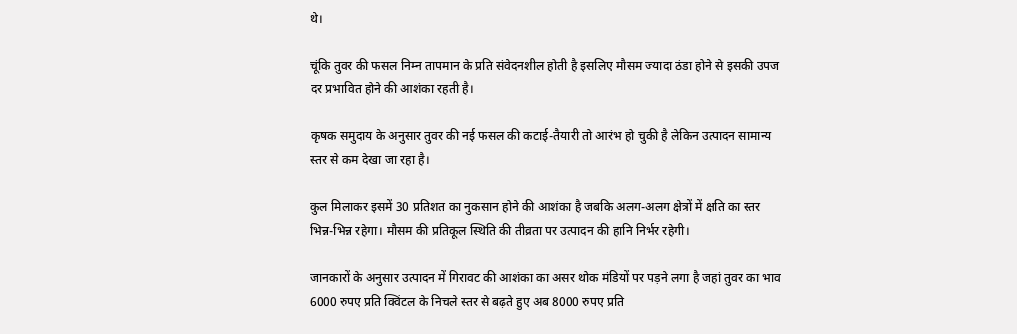थे।

चूंकि तुवर की फसल निम्न तापमान के प्रति संवेदनशील होती है इसलिए मौसम ज्यादा ठंडा होने से इसकी उपज दर प्रभावित होने की आशंका रहती है।

कृषक समुदाय के अनुसार तुवर की नई फसल की कटाई-तैयारी तो आरंभ हो चुकी है लेकिन उत्पादन सामान्य स्तर से कम देखा जा रहा है।

कुल मिलाकर इसमें 30 प्रतिशत का नुकसान होने की आशंका है जबकि अलग-अलग क्षेत्रों में क्षति का स्तर भिन्न-भिन्न रहेगा। मौसम की प्रतिकूल स्थिति की तीव्रता पर उत्पादन की हानि निर्भर रहेगी।

जानकारों के अनुसार उत्पादन में गिरावट की आशंका का असर थोक मंडियों पर पड़ने लगा है जहां तुवर का भाव 6000 रुपए प्रति क्विंटल के निचले स्तर से बढ़ते हुए अब 8000 रुपए प्रति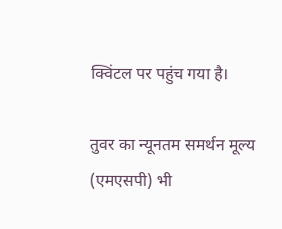क्विंटल पर पहुंच गया है।

तुवर का न्यूनतम समर्थन मूल्य (एमएसपी) भी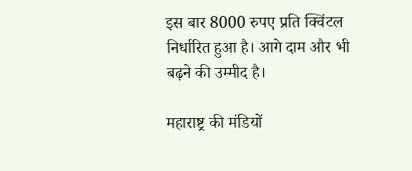इस बार 8000 रुपए प्रति क्विंटल निर्धारित हुआ है। आगे दाम और भी बढ़ने की उम्मीद है।

महाराष्ट्र की मंडियों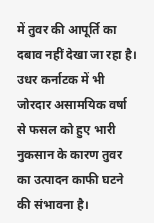में तुवर की आपूर्ति का दबाव नहीं देखा जा रहा है। उधर कर्नाटक में भी जोरदार असामयिक वर्षा से फसल को हुए भारी नुकसान के कारण तुवर का उत्पादन काफी घटने की संभावना है।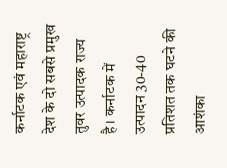कर्नाटक एवं महाराष्ट्र देश के दो सबसे प्रमुख तुवर उत्पादक राज्य है। कर्नाटक में उत्पादन 30-40 प्रतिशत तक घटने की आशंका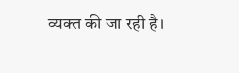व्यक्त की जा रही है।